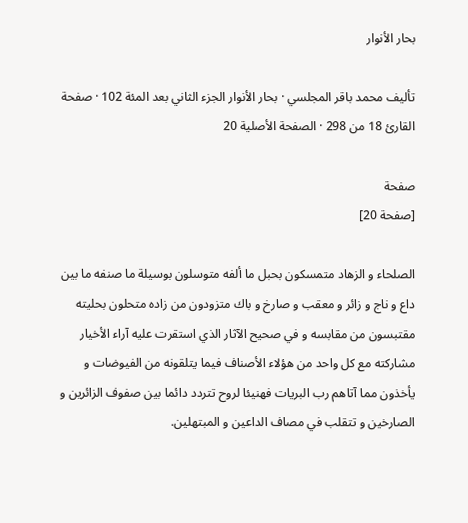بحار الأنوار

تأليف محمد باقر المجلسي · بحار الأنوار الجزء الثاني بعد المئة 102 · صفحة القارئ 18 من 298 · الصفحة الأصلية 20

صفحة
[صفحة 20]

الصلحاء و الزهاد متمسكون بحبل ما ألفه متوسلون بوسيلة ما صنفه ما بين داع و ناج و زائر و معقب و صارخ و باك متزودون من زاده متحلون بحليته مقتبسون من مقابسه و في صحيح الآثار الذي استقرت عليه آراء الأخيار مشاركته مع كل واحد من هؤلاء الأصناف فيما يتلقونه من الفيوضات و يأخذون مما آتاهم رب البريات فهنيئا لروح تتردد دائما بين صفوف الزائرين و الصارخين و تتقلب في مصاف الداعين و المبتهلين.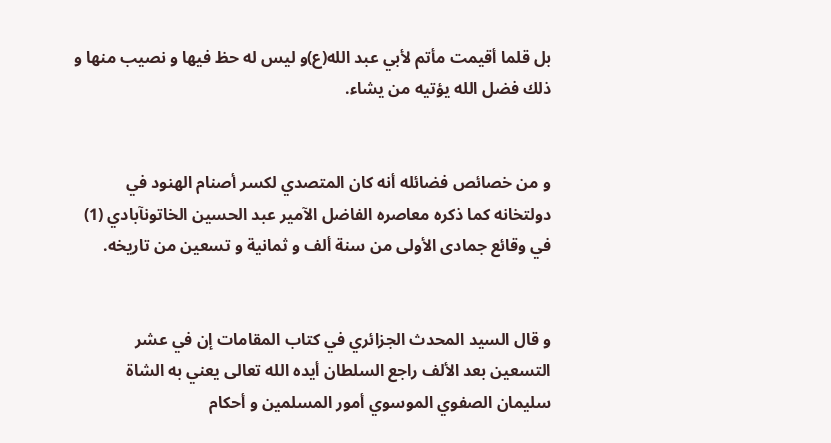بل قلما أقيمت مأتم لأبي عبد الله(ع)و ليس له حظ فيها و نصيب منها و ذلك فضل الله يؤتيه من يشاء.


و من خصائص فضائله أنه كان المتصدي لكسر أصنام الهنود في دولتخانه كما ذكره معاصره الفاضل الآمير عبد الحسين الخاتونآبادي (1) في وقائع جمادى الأولى من سنة ألف و ثمانية و تسعين من تاريخه.


و قال السيد المحدث الجزائري في كتاب المقامات إن في عشر التسعين بعد الألف راجع السلطان أيده الله تعالى يعني به الشاة سليمان الصفوي الموسوي أمور المسلمين و أحكام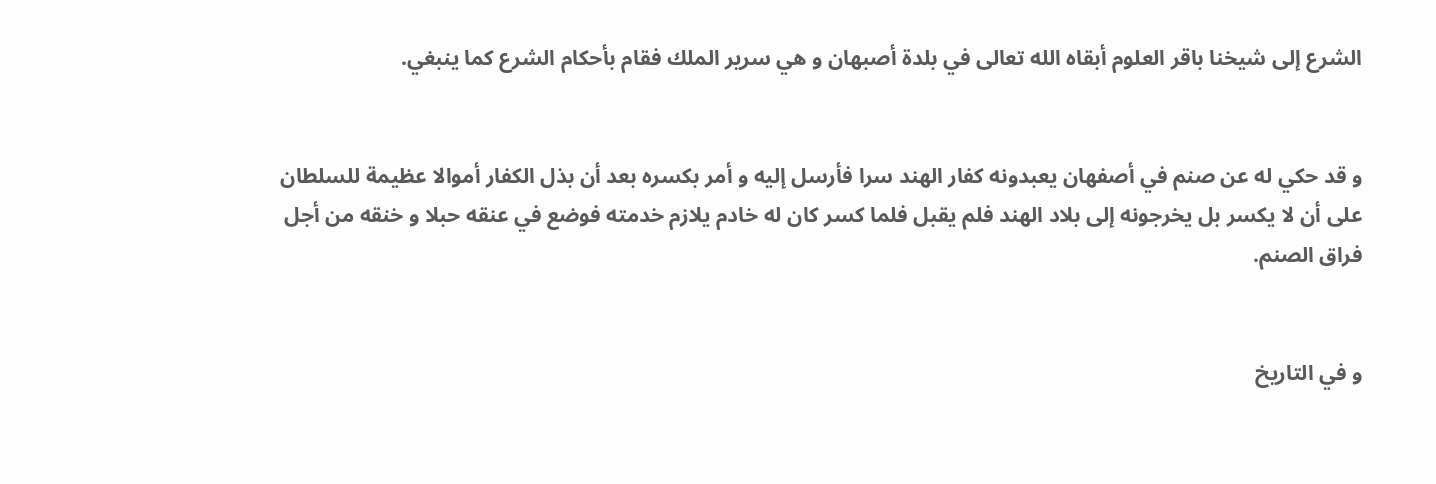الشرع إلى شيخنا باقر العلوم أبقاه الله تعالى في بلدة أصبهان و هي سرير الملك فقام بأحكام الشرع كما ينبغي.


و قد حكي له عن صنم في أصفهان يعبدونه كفار الهند سرا فأرسل إليه و أمر بكسره بعد أن بذل الكفار أموالا عظيمة للسلطان على أن لا يكسر بل يخرجونه إلى بلاد الهند فلم يقبل فلما كسر كان له خادم يلازم خدمته فوضع في عنقه حبلا و خنقه من أجل فراق الصنم.


و في التاريخ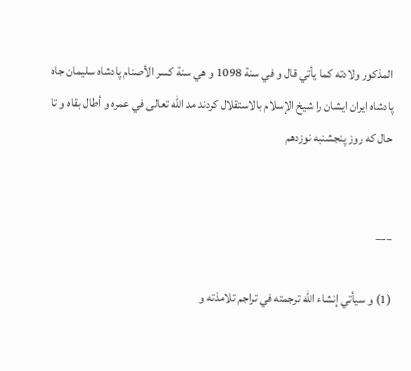المذكور ولادته كما يأتي قال و في سنة 1098 و هي سنة كسر الأصنام پادشاه سليمان جاه پادشاه ايران ايشان را شيخ الإسلام بالاستقلال كردند مد الله تعالى في عمره و أطال بقاه و تا حال كه روز پنجشنبه نوزدهم


___

(1) و سيأتي إنشاء اللّه ترجمته في تراجم تلامذته و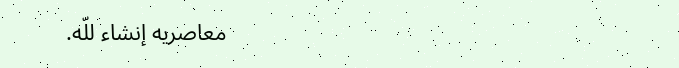معاصريه إنشاء للّه.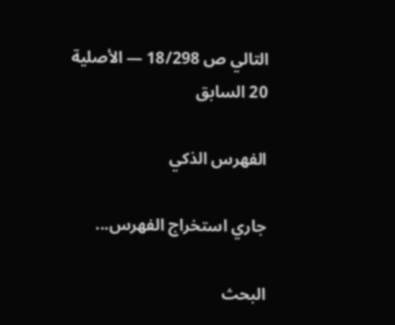التالي ص 18/298 — الأصلية 20 السابق

الفهرس الذكي

جاري استخراج الفهرس...

البحث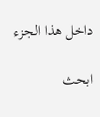داخل هذا الجزء

ابحث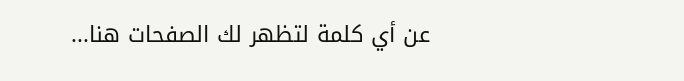عن أي كلمة لتظهر لك الصفحات هنا...